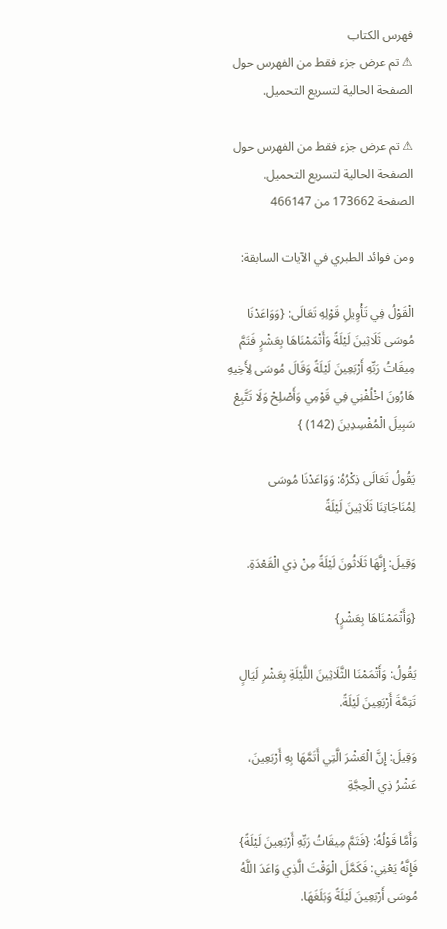فهرس الكتاب
⚠ تم عرض جزء فقط من الفهرس حول الصفحة الحالية لتسريع التحميل.

⚠ تم عرض جزء فقط من الفهرس حول الصفحة الحالية لتسريع التحميل.
الصفحة 173662 من 466147

ومن فوائد الطبري في الآيات السابقة:

الْقَوْلُ فِي تَأْوِيلِ قَوْلِهِ تَعَالَى: {وَوَاعَدْنَا مُوسَى ثَلَاثِينَ لَيْلَةً وَأَتْمَمْنَاهَا بِعَشْرٍ فَتَمَّ مِيقَاتُ رَبِّهِ أَرْبَعِينَ لَيْلَةً وَقَالَ مُوسَى لِأَخِيهِ هَارُونَ اخْلُفْنِي فِي قَوْمِي وَأَصْلِحْ وَلَا تَتَّبِعْ سَبِيلَ الْمُفْسِدِينَ (142) }

يَقُولُ تَعَالَى ذِكْرُهُ: وَوَاعَدْنَا مُوسَى لِمُنَاجَاتِنَا ثَلَاثِينَ لَيْلَةً

وَقِيلَ: إِنَّهَا ثَلَاثُونَ لَيْلَةً مِنْ ذِي الْقَعْدَةِ.

{وَأَتْمَمْنَاهَا بِعَشْرٍ}

يَقُولُ: وَأَتْمَمْنَا الثَّلَاثِينَ اللَّيْلَةِ بِعَشْرِ لَيَالٍ تَتِمَّةَ أَرْبَعِينَ لَيْلَةً.

وَقِيلَ: إِنَّ الْعَشْرَ الَّتِي أَتَمَّهَا بِهِ أَرْبَعِينَ، عَشْرُ ذِي الْحِجَّةِ

وَأَمَّا قَوْلُهُ: {فَتَمَّ مِيقَاتُ رَبِّهِ أَرْبَعِينَ لَيْلَةً} فَإِنَّهُ يَعْنِي: فَكَمَّلَ الْوَقْتَ الَّذِي وَاعَدَ اللَّهُ مُوسَى أَرْبَعِينَ لَيْلَةً وَبَلَغَهَا.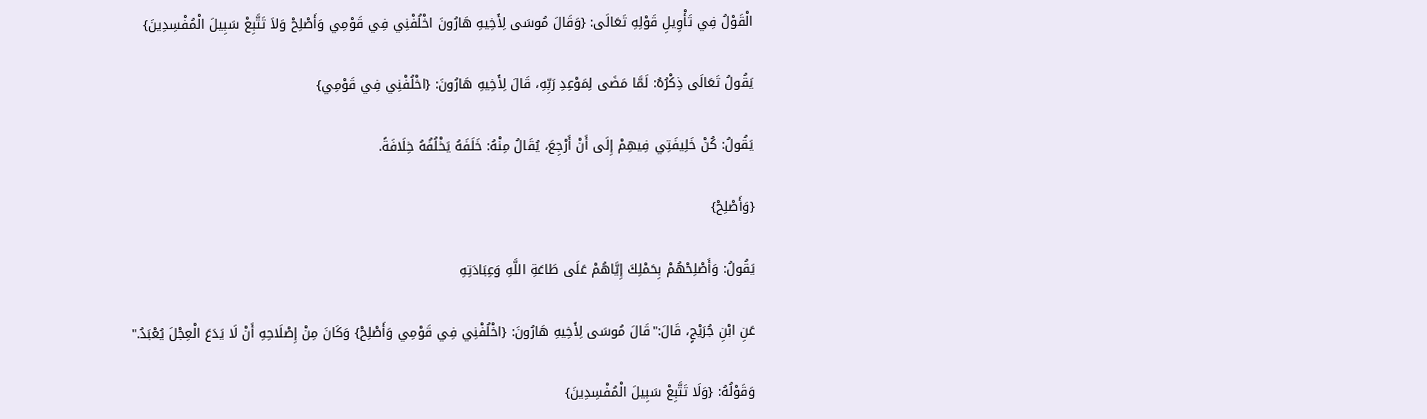الْقَوْلُ فِي تَأْوِيلِ قَوْلِهِ تَعَالَى: {وَقَالَ مُوسَى لِأَخِيهِ هَارُونَ اخْلُفْنِي فِي قَوْمِي وَأَصْلِحْ وَلاَ تَتَّبِعْ سَبِيلَ الْمُفْسِدِينَ}

يَقُولُ تَعَالَى ذِكْرُهُ: لَمَّا مَضَى لِمَوْعِدِ رَبِّهِ، قَالَ لِأَخِيهِ هَارُونَ: {اخْلُفْنِي فِي قَوْمِي}

يَقُولُ: كُنْ خَلِيفَتِي فِيهِمْ إِلَى أَنْ أَرْجِعَ، يُقَالُ مِنْهُ: خَلَفَهُ يَخْلُفُهُ خِلَافَةً.

{وَأَصْلِحْ}

يَقُولُ: وَأَصْلِحْهُمْ بِحَمْلِكَ إِيَّاهُمْ عَلَى طَاعَةِ اللَّهِ وَعِبَادَتِهِ

عَنِ ابْنِ جُرَيْجٍ، قَالَ:"قَالَ مُوسَى لِأَخِيهِ هَارُونَ: {اخْلُفْنِي فِي قَوْمِي وَأَصْلِحْ} وَكَانَ مِنْ إِصْلَاحِهِ أَنْ لَا يَدَعَ الْعِجْلَ يُعْبَدُ."

وَقَوْلُهُ: {وَلَا تَتَّبِعْ سَبِيلَ الْمُفْسِدِينَ}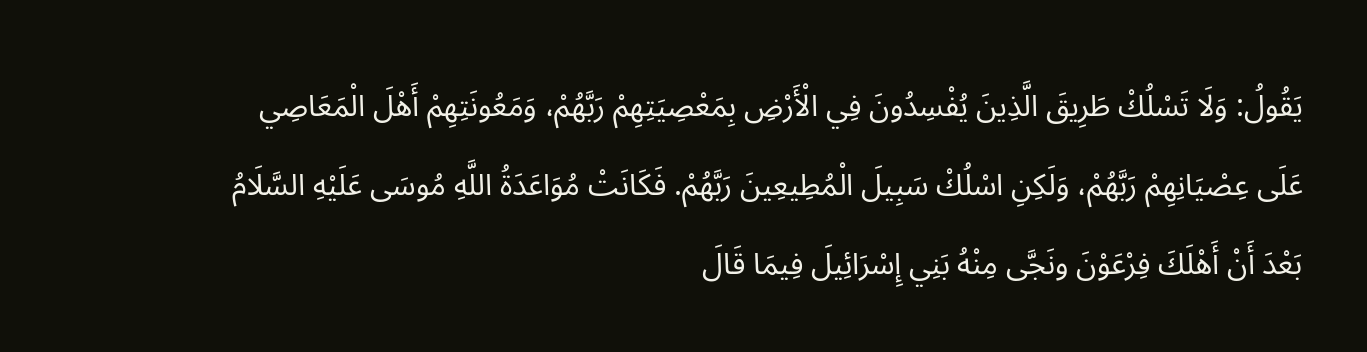يَقُولُ: وَلَا تَسْلُكْ طَرِيقَ الَّذِينَ يُفْسِدُونَ فِي الْأَرْضِ بِمَعْصِيَتِهِمْ رَبَّهُمْ، وَمَعُونَتِهِمْ أَهْلَ الْمَعَاصِي عَلَى عِصْيَانِهِمْ رَبَّهُمْ، وَلَكِنِ اسْلُكْ سَبِيلَ الْمُطِيعِينَ رَبَّهُمْ. فَكَانَتْ مُوَاعَدَةُ اللَّهِ مُوسَى عَلَيْهِ السَّلَامُ بَعْدَ أَنْ أَهْلَكَ فِرْعَوْنَ ونَجَّى مِنْهُ بَنِي إِسْرَائِيلَ فِيمَا قَالَ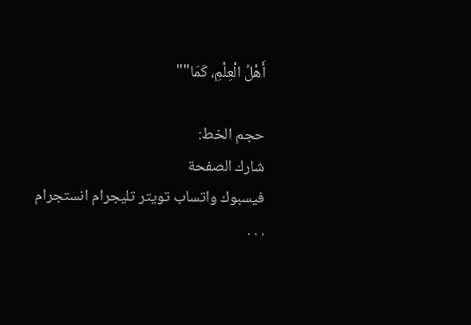أَهْلُ الْعِلْمِ، كَمَا""

حجم الخط:
شارك الصفحة
فيسبوك واتساب تويتر تليجرام انستجرام
. . .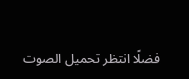فضلًا انتظر تحميل الصوت